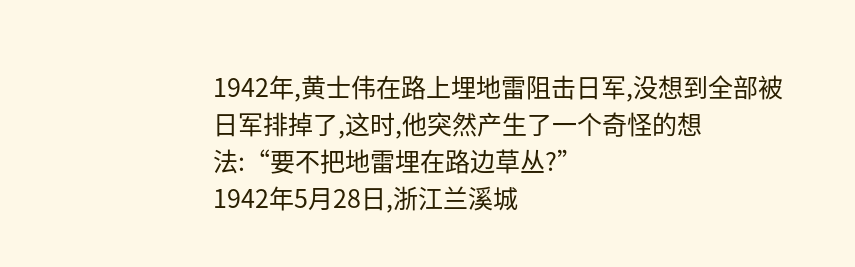1942年,黄士伟在路上埋地雷阻击日军,没想到全部被日军排掉了,这时,他突然产生了一个奇怪的想法:“要不把地雷埋在路边草丛?”
1942年5月28日,浙江兰溪城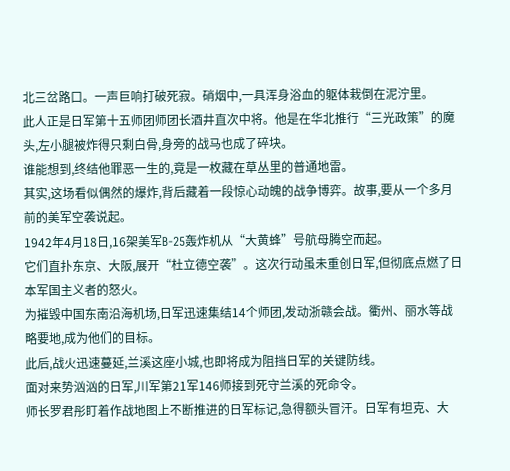北三岔路口。一声巨响打破死寂。硝烟中,一具浑身浴血的躯体栽倒在泥泞里。
此人正是日军第十五师团师团长酒井直次中将。他是在华北推行“三光政策”的魔头,左小腿被炸得只剩白骨,身旁的战马也成了碎块。
谁能想到,终结他罪恶一生的,竟是一枚藏在草丛里的普通地雷。
其实,这场看似偶然的爆炸,背后藏着一段惊心动魄的战争博弈。故事,要从一个多月前的美军空袭说起。
1942年4月18日,16架美军B-25轰炸机从“大黄蜂”号航母腾空而起。
它们直扑东京、大阪,展开“杜立德空袭”。这次行动虽未重创日军,但彻底点燃了日本军国主义者的怒火。
为摧毁中国东南沿海机场,日军迅速集结14个师团,发动浙赣会战。衢州、丽水等战略要地,成为他们的目标。
此后,战火迅速蔓延,兰溪这座小城,也即将成为阻挡日军的关键防线。
面对来势汹汹的日军,川军第21军146师接到死守兰溪的死命令。
师长罗君彤盯着作战地图上不断推进的日军标记,急得额头冒汗。日军有坦克、大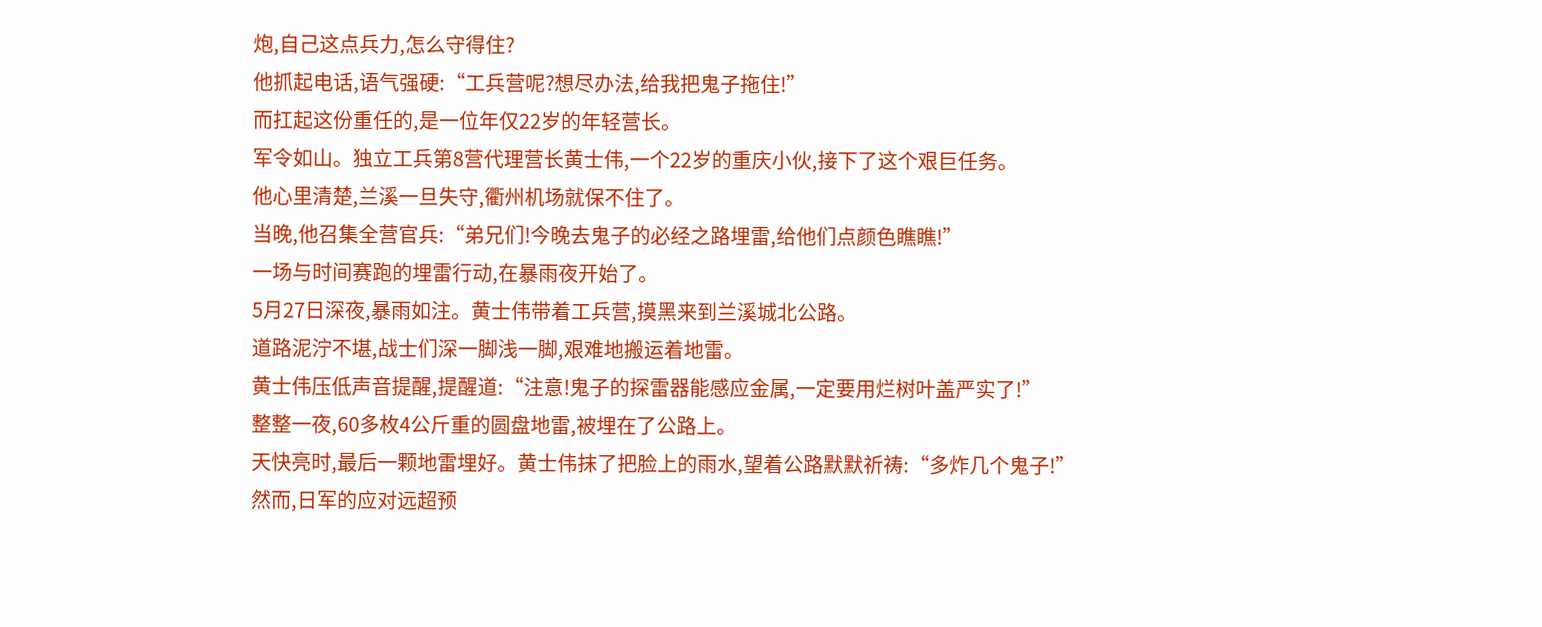炮,自己这点兵力,怎么守得住?
他抓起电话,语气强硬:“工兵营呢?想尽办法,给我把鬼子拖住!”
而扛起这份重任的,是一位年仅22岁的年轻营长。
军令如山。独立工兵第8营代理营长黄士伟,一个22岁的重庆小伙,接下了这个艰巨任务。
他心里清楚,兰溪一旦失守,衢州机场就保不住了。
当晚,他召集全营官兵:“弟兄们!今晚去鬼子的必经之路埋雷,给他们点颜色瞧瞧!”
一场与时间赛跑的埋雷行动,在暴雨夜开始了。
5月27日深夜,暴雨如注。黄士伟带着工兵营,摸黑来到兰溪城北公路。
道路泥泞不堪,战士们深一脚浅一脚,艰难地搬运着地雷。
黄士伟压低声音提醒,提醒道:“注意!鬼子的探雷器能感应金属,一定要用烂树叶盖严实了!”
整整一夜,60多枚4公斤重的圆盘地雷,被埋在了公路上。
天快亮时,最后一颗地雷埋好。黄士伟抹了把脸上的雨水,望着公路默默祈祷:“多炸几个鬼子!”
然而,日军的应对远超预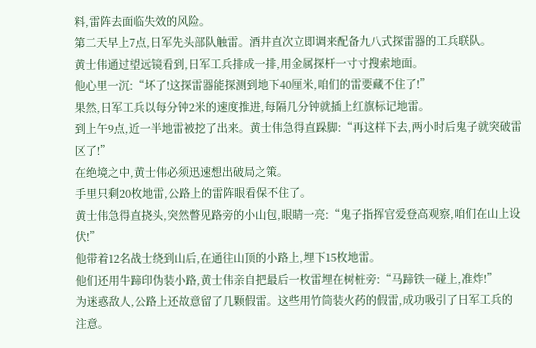料,雷阵去面临失效的风险。
第二天早上7点,日军先头部队触雷。酒井直次立即调来配备九八式探雷器的工兵联队。
黄士伟通过望远镜看到,日军工兵排成一排,用金属探杆一寸寸搜索地面。
他心里一沉:“坏了!这探雷器能探测到地下40厘米,咱们的雷要藏不住了!”
果然,日军工兵以每分钟2米的速度推进,每隔几分钟就插上红旗标记地雷。
到上午9点,近一半地雷被挖了出来。黄士伟急得直跺脚:“再这样下去,两小时后鬼子就突破雷区了!”
在绝境之中,黄士伟必须迅速想出破局之策。
手里只剩20枚地雷,公路上的雷阵眼看保不住了。
黄士伟急得直挠头,突然瞥见路旁的小山包,眼睛一亮:“鬼子指挥官爱登高观察,咱们在山上设伏!”
他带着12名战士绕到山后,在通往山顶的小路上,埋下15枚地雷。
他们还用牛蹄印伪装小路,黄士伟亲自把最后一枚雷埋在树桩旁:“马蹄铁一碰上,准炸!”
为迷惑敌人,公路上还故意留了几颗假雷。这些用竹筒装火药的假雷,成功吸引了日军工兵的注意。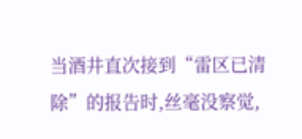当酒井直次接到“雷区已清除”的报告时,丝毫没察觉,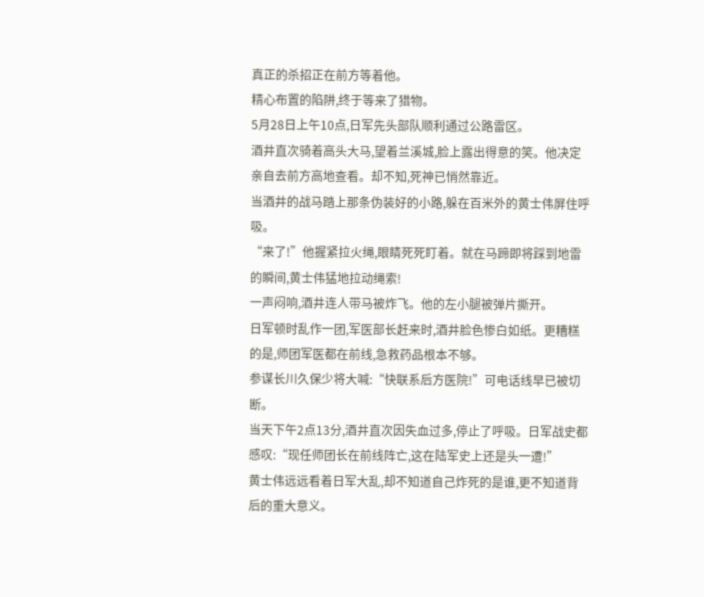真正的杀招正在前方等着他。
精心布置的陷阱,终于等来了猎物。
5月28日上午10点,日军先头部队顺利通过公路雷区。
酒井直次骑着高头大马,望着兰溪城,脸上露出得意的笑。他决定亲自去前方高地查看。却不知,死神已悄然靠近。
当酒井的战马踏上那条伪装好的小路,躲在百米外的黄士伟屏住呼吸。
“来了!”他握紧拉火绳,眼睛死死盯着。就在马蹄即将踩到地雷的瞬间,黄士伟猛地拉动绳索!
一声闷响,酒井连人带马被炸飞。他的左小腿被弹片撕开。
日军顿时乱作一团,军医部长赶来时,酒井脸色惨白如纸。更糟糕的是,师团军医都在前线,急救药品根本不够。
参谋长川久保少将大喊:“快联系后方医院!”可电话线早已被切断。
当天下午2点13分,酒井直次因失血过多,停止了呼吸。日军战史都感叹:“现任师团长在前线阵亡,这在陆军史上还是头一遭!”
黄士伟远远看着日军大乱,却不知道自己炸死的是谁,更不知道背后的重大意义。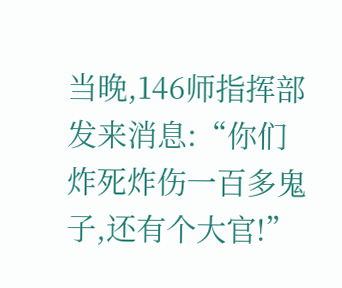当晚,146师指挥部发来消息:“你们炸死炸伤一百多鬼子,还有个大官!”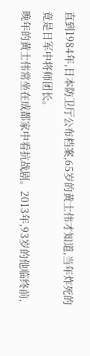直到1984年,日本防卫厅公布档案,65岁的黄士伟才知道,当年炸死的竟是日军中将师团长。
晚年的黄士伟常坐在成都家中看抗战剧。2013年,93岁的他临终前,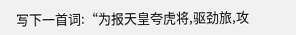写下一首词:“为报天皇夸虎将,驱劲旅,攻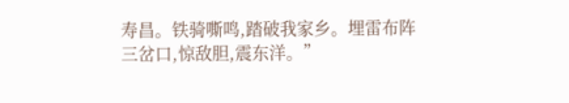寿昌。铁骑嘶鸣,踏破我家乡。埋雷布阵三岔口,惊敌胆,震东洋。”